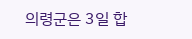의령군은 3일 합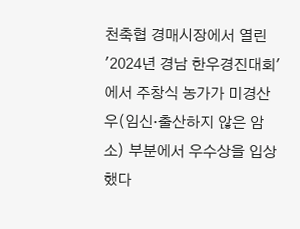천축협 경매시장에서 열린 '2024년 경남 한우경진대회'에서 주창식 농가가 미경산우(임신·출산하지 않은 암소) 부분에서 우수상을 입상했다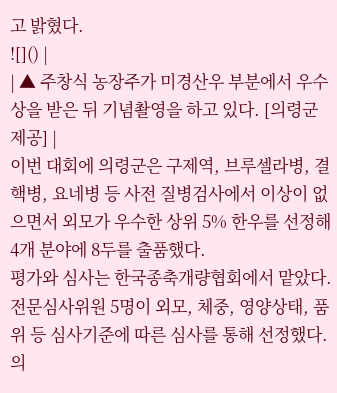고 밝혔다.
![]() |
| ▲ 주창식 농장주가 미경산우 부분에서 우수상을 받은 뒤 기념촬영을 하고 있다. [의령군 제공] |
이번 대회에 의령군은 구제역, 브루셀라병, 결핵병, 요네병 등 사전 질병검사에서 이상이 없으면서 외모가 우수한 상위 5% 한우를 선정해 4개 분야에 8두를 출품했다.
평가와 심사는 한국종축개량협회에서 맡았다. 전문심사위원 5명이 외모, 체중, 영양상태, 품위 등 심사기준에 따른 심사를 통해 선정했다.
의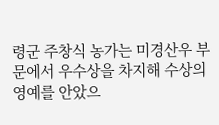령군 주창식 농가는 미경산우 부문에서 우수상을 차지해 수상의 영예를 안았으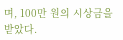며, 100만 원의 시상금을 받았다.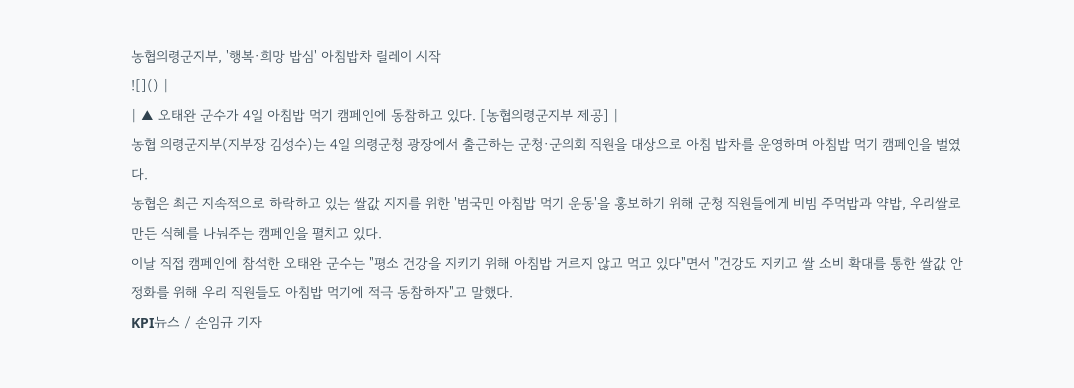농협의령군지부, '행복·희망 밥심' 아침밥차 릴레이 시작
![]() |
| ▲ 오태완 군수가 4일 아침밥 먹기 캠페인에 동참하고 있다. [농협의령군지부 제공] |
농협 의령군지부(지부장 김성수)는 4일 의령군청 광장에서 출근하는 군청·군의회 직원을 대상으로 아침 밥차를 운영하며 아침밥 먹기 캠페인을 벌였다.
농협은 최근 지속적으로 하락하고 있는 쌀값 지지를 위한 '범국민 아침밥 먹기 운동'을 홍보하기 위해 군청 직원들에게 비빔 주먹밥과 약밥, 우리쌀로 만든 식혜를 나눠주는 캠페인을 펼치고 있다.
이날 직접 캠페인에 참석한 오태완 군수는 "평소 건강을 지키기 위해 아침밥 거르지 않고 먹고 있다"면서 "건강도 지키고 쌀 소비 확대를 통한 쌀값 안정화를 위해 우리 직원들도 아침밥 먹기에 적극 동참하자"고 말했다.
KPI뉴스 / 손임규 기자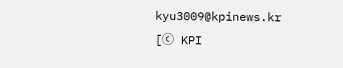kyu3009@kpinews.kr
[ⓒ KPI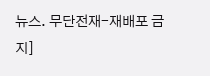뉴스. 무단전재-재배포 금지]